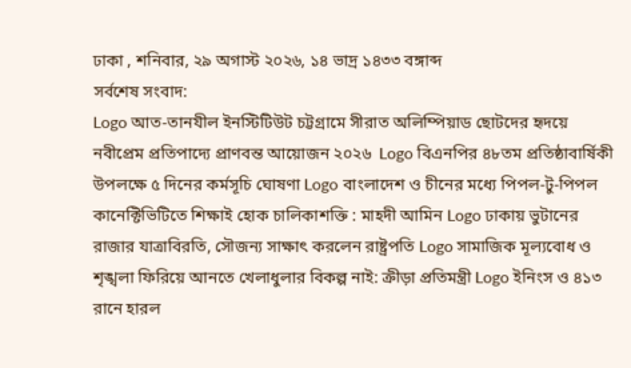ঢাকা , শনিবার, ২৯ অগাস্ট ২০২৬, ১৪ ভাদ্র ১৪৩৩ বঙ্গাব্দ
সর্বশেষ সংবাদ:
Logo আত-তানযীল ইনস্টিটিউট চট্টগ্রামে সীরাত অলিম্পিয়াড ছোটদের হৃদয়ে নবীপ্রেম প্রতিপাদ্যে প্রাণবন্ত আয়োজন ২০২৬  Logo বিএনপির ৪৮তম প্রতিষ্ঠাবার্ষিকী উপলক্ষে ৫ দিনের কর্মসূচি ঘোষণা Logo বাংলাদেশ ও চীনের মধ্যে পিপল-টু-পিপল কানেক্টিভিটিতে শিক্ষাই হোক চালিকাশক্তি : মাহদী আমিন Logo ঢাকায় ভুটানের রাজার যাত্রাবিরতি, সৌজন্য সাক্ষাৎ করলেন রাষ্ট্রপতি Logo সামাজিক মূল্যবোধ ও শৃঙ্খলা ফিরিয়ে আনতে খেলাধুলার বিকল্প নাই: ক্রীড়া প্রতিমন্ত্রী Logo ইনিংস ও ৪১৩ রানে হারল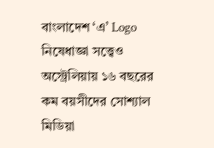বাংলাদেশ ‘এ’ Logo নিষেধাজ্ঞা সত্ত্বেও অস্ট্রেলিয়ায় ১৬ বছরের কম বয়সীদের সোশ্যাল মিডিয়া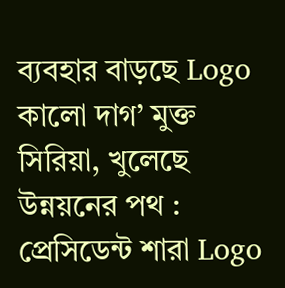ব্যবহার বাড়ছে Logo কালো দাগ’ মুক্ত সিরিয়া, খুলেছে উন্নয়নের পথ : প্রেসিডেন্ট শারা Logo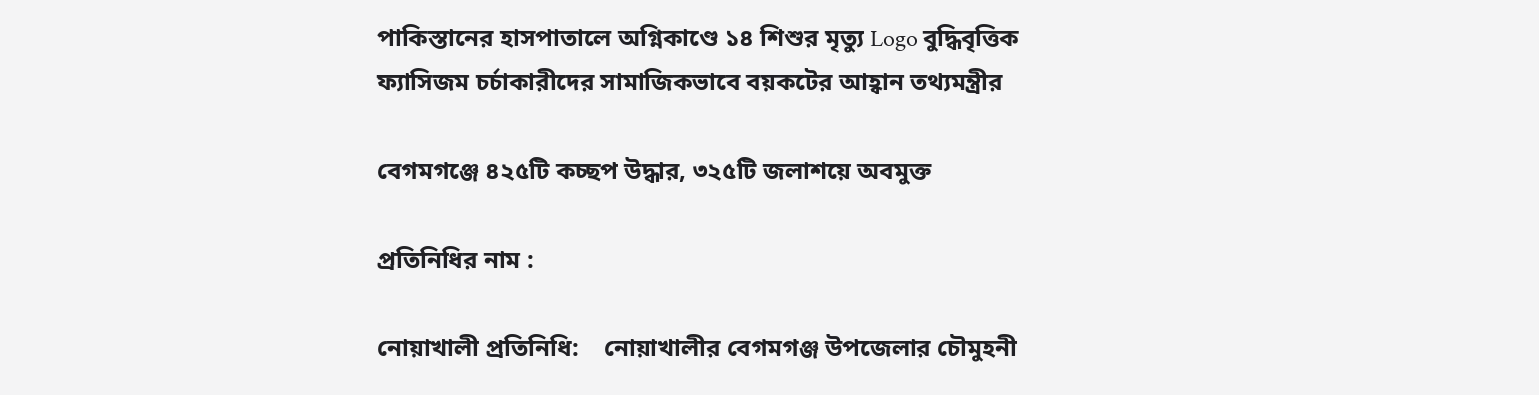পাকিস্তানের হাসপাতালে অগ্নিকাণ্ডে ১৪ শিশুর মৃত্যু Logo বুদ্ধিবৃত্তিক ফ্যাসিজম চর্চাকারীদের সামাজিকভাবে বয়কটের আহ্বান তথ্যমন্ত্রীর

বেগমগঞ্জে ৪২৫টি কচ্ছপ উদ্ধার, ৩২৫টি জলাশয়ে অবমুক্ত

প্রতিনিধির নাম :

নোয়াখালী প্রতিনিধি:    নোয়াখালীর বেগমগঞ্জ উপজেলার চৌমুহনী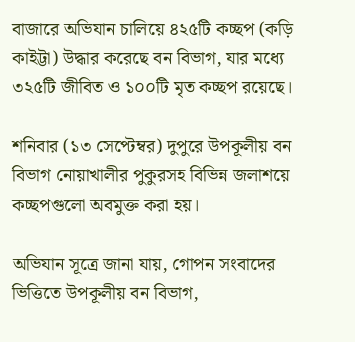বাজারে অভিযান চালিয়ে ৪২৫টি কচ্ছপ (কড়ি কাইট্টা) উদ্ধার করেছে বন বিভাগ, যার মধ্যে ৩২৫টি জীবিত ও ১০০টি মৃত কচ্ছপ রয়েছে।

শনিবার (১৩ সেপ্টেম্বর) দুপুরে উপকূলীয় বন বিভাগ নোয়াখালীর পুকুরসহ বিভিন্ন জলাশয়ে কচ্ছপগুলো অবমুক্ত করা হয়।

অভিযান সূত্রে জানা যায়, গোপন সংবাদের ভিত্তিতে উপকূলীয় বন বিভাগ,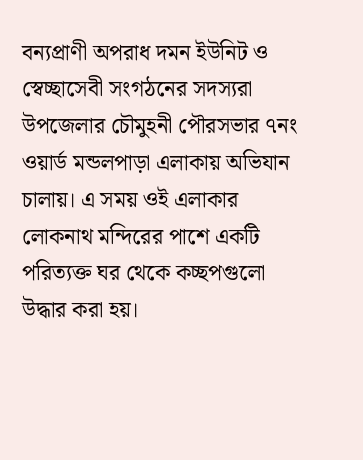বন্যপ্রাণী অপরাধ দমন ইউনিট ও স্বেচ্ছাসেবী সংগঠনের সদস্যরা উপজেলার চৌমুহনী পৌরসভার ৭নং ওয়ার্ড মন্ডলপাড়া এলাকায় অভিযান চালায়। এ সময় ওই এলাকার লোকনাথ মন্দিরের পাশে একটি পরিত্যক্ত ঘর থেকে কচ্ছপগুলো উদ্ধার করা হয়।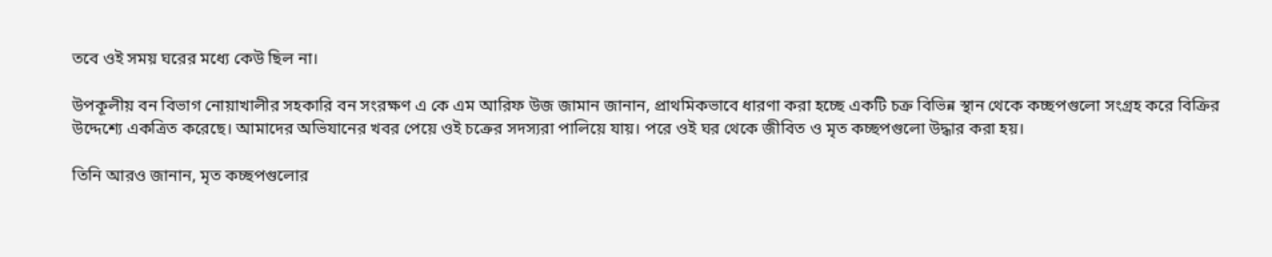তবে ওই সময় ঘরের মধ্যে কেউ ছিল না।

উপকূলীয় বন বিভাগ নোয়াখালীর সহকারি বন সংরক্ষণ এ কে এম আরিফ উজ জামান জানান, প্রাথমিকভাবে ধারণা করা হচ্ছে একটি চক্র বিভিন্ন স্থান থেকে কচ্ছপগুলো সংগ্রহ করে বিক্রির উদ্দেশ্যে একত্রিত করেছে। আমাদের অভিযানের খবর পেয়ে ওই চক্রের সদস্যরা পালিয়ে যায়। পরে ওই ঘর থেকে জীবিত ও মৃত কচ্ছপগুলো উদ্ধার করা হয়।

তিনি আরও জানান, মৃত কচ্ছপগুলোর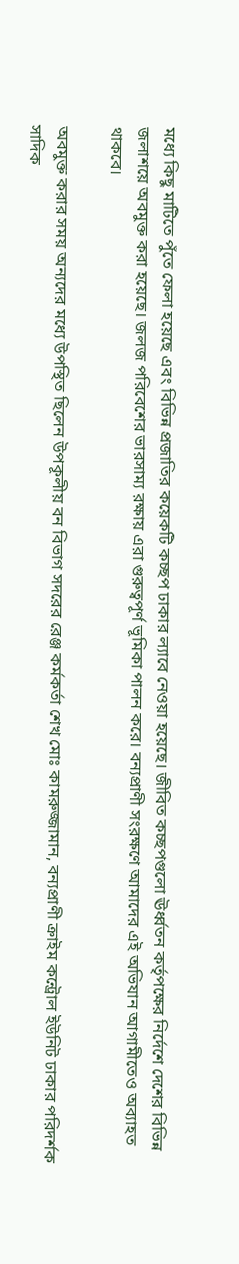মধ্যে কিছু মাটিতে পুঁতে ফেলা হয়েছে এবং বিভিন্ন প্রজাতির কয়েকটি কচ্ছপ ঢাকার ল্যাবে নেওয়া হয়েছে। জীবিত কচ্ছপগুলো ঊর্ধ্বতন কর্তৃপক্ষের নির্দেশে দেশের বিভিন্ন জলাশয়ে অবমুক্ত করা হয়েছে। জলজ পরিবেশের ভারসাম্য রক্ষায় এরা গুরুত্বপূর্ণ ভূমিকা পালন করে। বন্যপ্রাণী সংরক্ষণে আমাদের এই অভিযান আগামীতেও অব্যাহত থাকবে।

অবমুক্ত করার সময় অন্যদের মধ্যে উপস্থিত ছিলেন উপকূলীয় বন বিভাগ সদরের রেঞ্জ কর্মকর্তা শেখ মোঃ কামরুজ্জামান, বন্যপ্রাণী ক্রাইম কন্ট্রোল ইউনিট ঢাকার পরিদর্শক সাদিক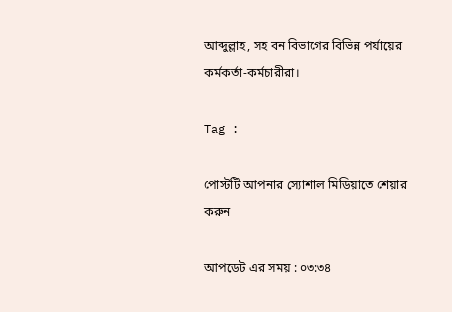আব্দুল্লাহ, সহ বন বিভাগের বিভিন্ন পর্যায়ের কর্মকর্তা-কর্মচারীরা।

Tag :

পোস্টটি আপনার স্যোশাল মিডিয়াতে শেয়ার করুন

আপডেট এর সময় : ০৩:৩৪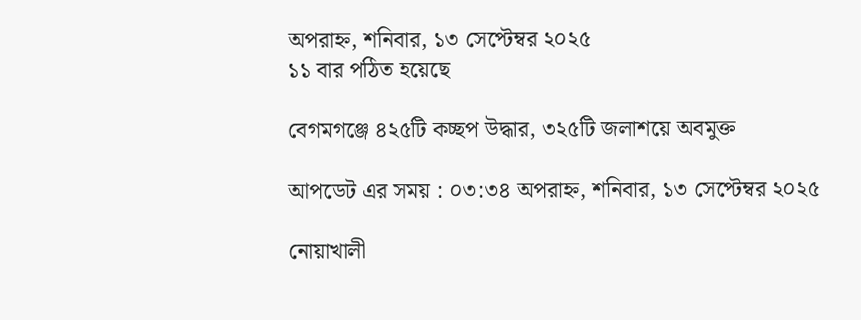অপরাহ্ন, শনিবার, ১৩ সেপ্টেম্বর ২০২৫
১১ বার পঠিত হয়েছে

বেগমগঞ্জে ৪২৫টি কচ্ছপ উদ্ধার, ৩২৫টি জলাশয়ে অবমুক্ত

আপডেট এর সময় : ০৩:৩৪ অপরাহ্ন, শনিবার, ১৩ সেপ্টেম্বর ২০২৫

নোয়াখালী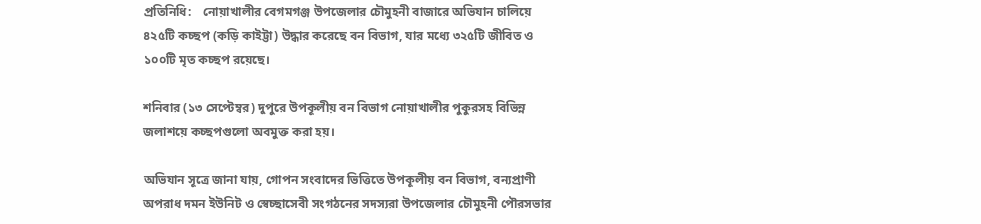প্রতিনিধি:    নোয়াখালীর বেগমগঞ্জ উপজেলার চৌমুহনী বাজারে অভিযান চালিয়ে ৪২৫টি কচ্ছপ (কড়ি কাইট্টা) উদ্ধার করেছে বন বিভাগ, যার মধ্যে ৩২৫টি জীবিত ও ১০০টি মৃত কচ্ছপ রয়েছে।

শনিবার (১৩ সেপ্টেম্বর) দুপুরে উপকূলীয় বন বিভাগ নোয়াখালীর পুকুরসহ বিভিন্ন জলাশয়ে কচ্ছপগুলো অবমুক্ত করা হয়।

অভিযান সূত্রে জানা যায়, গোপন সংবাদের ভিত্তিতে উপকূলীয় বন বিভাগ, বন্যপ্রাণী অপরাধ দমন ইউনিট ও স্বেচ্ছাসেবী সংগঠনের সদস্যরা উপজেলার চৌমুহনী পৌরসভার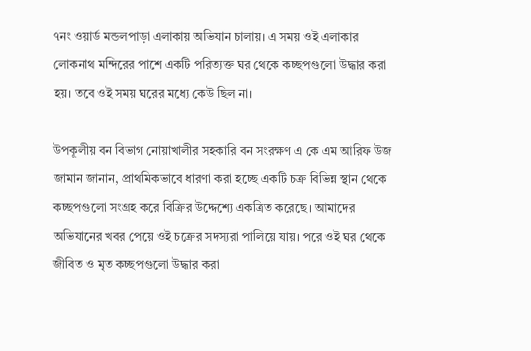৭নং ওয়ার্ড মন্ডলপাড়া এলাকায় অভিযান চালায়। এ সময় ওই এলাকার লোকনাথ মন্দিরের পাশে একটি পরিত্যক্ত ঘর থেকে কচ্ছপগুলো উদ্ধার করা হয়। তবে ওই সময় ঘরের মধ্যে কেউ ছিল না।

উপকূলীয় বন বিভাগ নোয়াখালীর সহকারি বন সংরক্ষণ এ কে এম আরিফ উজ জামান জানান, প্রাথমিকভাবে ধারণা করা হচ্ছে একটি চক্র বিভিন্ন স্থান থেকে কচ্ছপগুলো সংগ্রহ করে বিক্রির উদ্দেশ্যে একত্রিত করেছে। আমাদের অভিযানের খবর পেয়ে ওই চক্রের সদস্যরা পালিয়ে যায়। পরে ওই ঘর থেকে জীবিত ও মৃত কচ্ছপগুলো উদ্ধার করা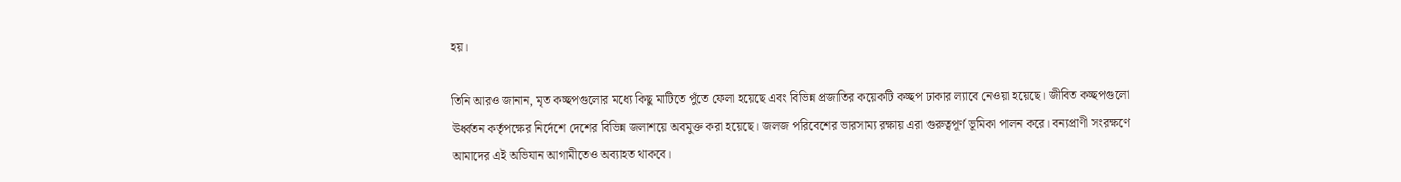হয়।

তিনি আরও জানান, মৃত কচ্ছপগুলোর মধ্যে কিছু মাটিতে পুঁতে ফেলা হয়েছে এবং বিভিন্ন প্রজাতির কয়েকটি কচ্ছপ ঢাকার ল্যাবে নেওয়া হয়েছে। জীবিত কচ্ছপগুলো ঊর্ধ্বতন কর্তৃপক্ষের নির্দেশে দেশের বিভিন্ন জলাশয়ে অবমুক্ত করা হয়েছে। জলজ পরিবেশের ভারসাম্য রক্ষায় এরা গুরুত্বপূর্ণ ভূমিকা পালন করে। বন্যপ্রাণী সংরক্ষণে আমাদের এই অভিযান আগামীতেও অব্যাহত থাকবে।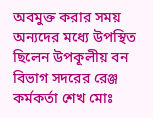অবমুক্ত করার সময় অন্যদের মধ্যে উপস্থিত ছিলেন উপকূলীয় বন বিভাগ সদরের রেঞ্জ কর্মকর্তা শেখ মোঃ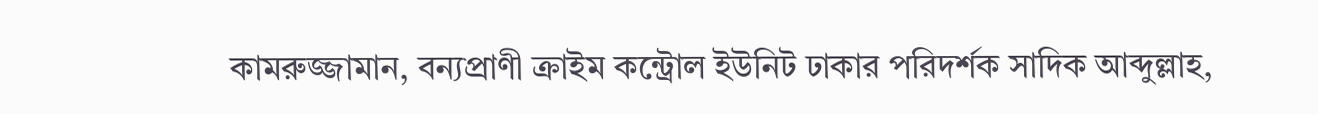কামরুজ্জামান, বন্যপ্রাণী ক্রাইম কন্ট্রোল ইউনিট ঢাকার পরিদর্শক সাদিক আব্দুল্লাহ,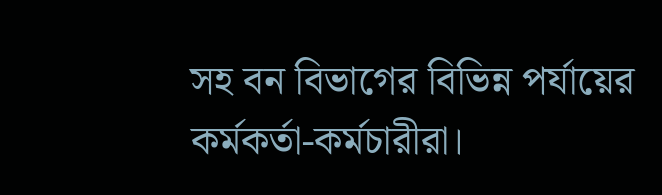সহ বন বিভাগের বিভিন্ন পর্যায়ের কর্মকর্তা-কর্মচারীরা।